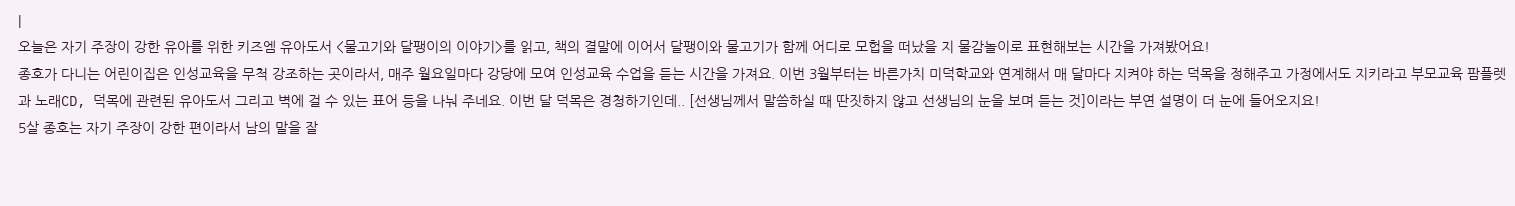|
오늘은 자기 주장이 강한 유아를 위한 키즈엠 유아도서 <물고기와 달팽이의 이야기>를 읽고, 책의 결말에 이어서 달팽이와 물고기가 함께 어디로 모헙을 떠났을 지 물감놀이로 표현해보는 시간을 가져봤어요!
종호가 다니는 어린이집은 인성교육을 무척 강조하는 곳이라서, 매주 월요일마다 강당에 모여 인성교육 수업을 듣는 시간을 가져요. 이번 3월부터는 바른가치 미덕학교와 연계해서 매 달마다 지켜야 하는 덕목을 정해주고 가정에서도 지키라고 부모교육 팜플렛과 노래CD, 덕목에 관련된 유아도서 그리고 벽에 걸 수 있는 표어 등을 나눠 주네요. 이번 달 덕목은 경청하기인데.. [선생님께서 말씀하실 때 딴짓하지 않고 선생님의 눈을 보며 듣는 것]이라는 부연 설명이 더 눈에 들어오지요!
5살 종호는 자기 주장이 강한 편이라서 남의 말을 잘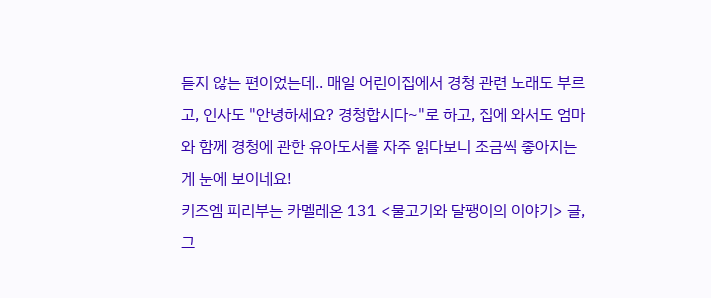듣지 않는 편이었는데.. 매일 어린이집에서 경청 관련 노래도 부르고, 인사도 "안녕하세요? 경청합시다~"로 하고, 집에 와서도 엄마와 함께 경청에 관한 유아도서를 자주 읽다보니 조금씩 좋아지는게 눈에 보이네요!
키즈엠 피리부는 카멜레온 131 <물고기와 달팽이의 이야기> 글,그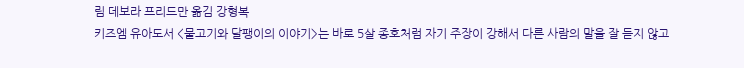림 데보라 프리드만 옮김 강형복
키즈엠 유아도서 <물고기와 달팽이의 이야기>는 바로 5살 종호처럼 자기 주장이 강해서 다른 사람의 말을 잘 듣지 않고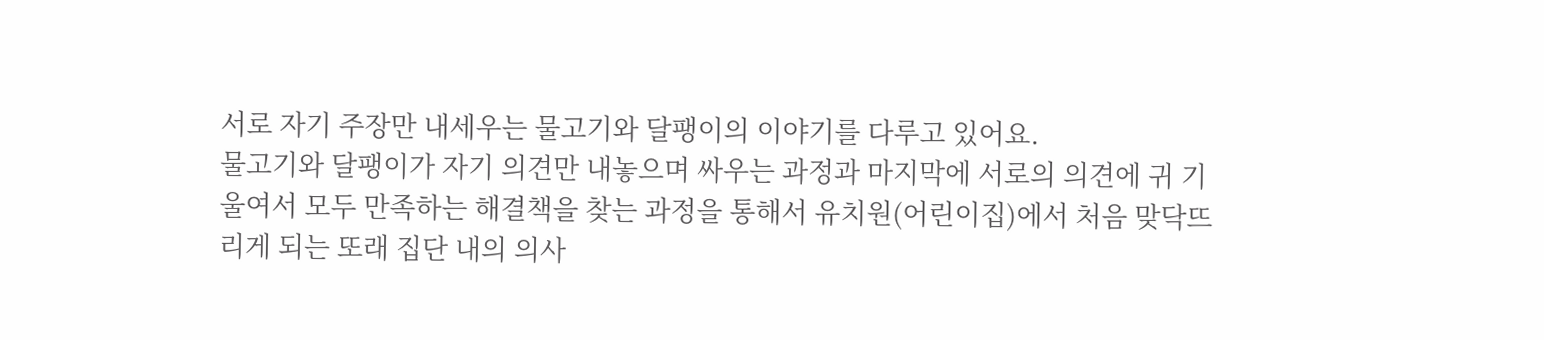서로 자기 주장만 내세우는 물고기와 달팽이의 이야기를 다루고 있어요.
물고기와 달팽이가 자기 의견만 내놓으며 싸우는 과정과 마지막에 서로의 의견에 귀 기울여서 모두 만족하는 해결책을 찾는 과정을 통해서 유치원(어린이집)에서 처음 맞닥뜨리게 되는 또래 집단 내의 의사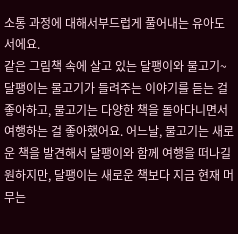소통 과정에 대해서부드럽게 풀어내는 유아도서에요.
같은 그림책 속에 살고 있는 달팽이와 물고기~ 달팽이는 물고기가 들려주는 이야기를 듣는 걸 좋아하고, 물고기는 다양한 책을 돌아다니면서 여행하는 걸 좋아했어요. 어느날, 물고기는 새로운 책을 발견해서 달팽이와 함께 여행을 떠나길 원하지만, 달팽이는 새로운 책보다 지금 현재 머무는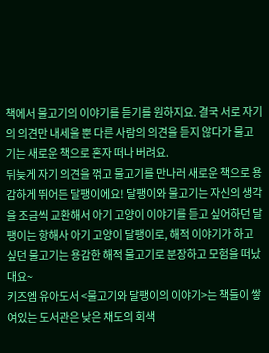책에서 물고기의 이야기를 듣기를 원하지요. 결국 서로 자기의 의견만 내세울 뿐 다른 사람의 의견을 듣지 않다가 물고기는 새로운 책으로 혼자 떠나 버려요.
뒤늦게 자기 의견을 꺾고 물고기를 만나러 새로운 책으로 용감하게 뛰어든 달팽이에요! 달팽이와 물고기는 자신의 생각을 조금씩 교환해서 아기 고양이 이야기를 듣고 싶어하던 달팽이는 항해사 아기 고양이 달팽이로, 해적 이야기가 하고 싶던 물고기는 용감한 해적 물고기로 분장하고 모험을 떠났대요~
키즈엠 유아도서 <물고기와 달팽이의 이야기>는 책들이 쌓여있는 도서관은 낮은 채도의 회색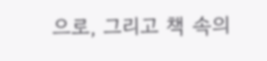으로, 그리고 책 속의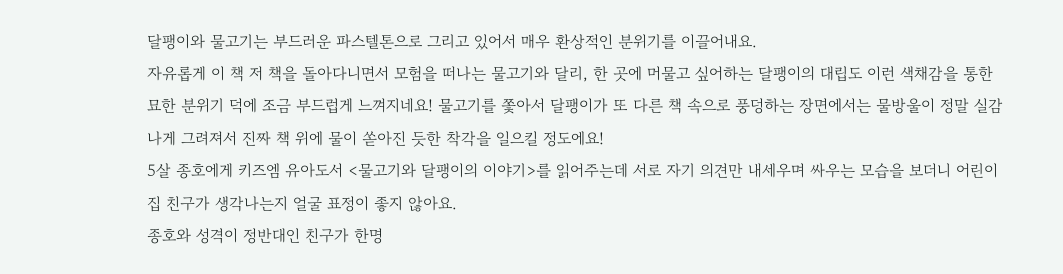달팽이와 물고기는 부드러운 파스텔톤으로 그리고 있어서 매우 환상적인 분위기를 이끌어내요.
자유롭게 이 책 저 책을 돌아다니면서 모험을 떠나는 물고기와 달리, 한 곳에 머물고 싶어하는 달팽이의 대립도 이런 색채감을 통한 묘한 분위기 덕에 조금 부드럽게 느껴지네요! 물고기를 쫓아서 달팽이가 또 다른 책 속으로 풍덩하는 장면에서는 물방울이 정말 실감나게 그려져서 진짜 책 위에 물이 쏟아진 듯한 착각을 일으킬 정도에요!
5살 종호에게 키즈엠 유아도서 <물고기와 달팽이의 이야기>를 읽어주는데 서로 자기 의견만 내세우며 싸우는 모습을 보더니 어린이집 친구가 생각나는지 얼굴 표정이 좋지 않아요.
종호와 성격이 정반대인 친구가 한명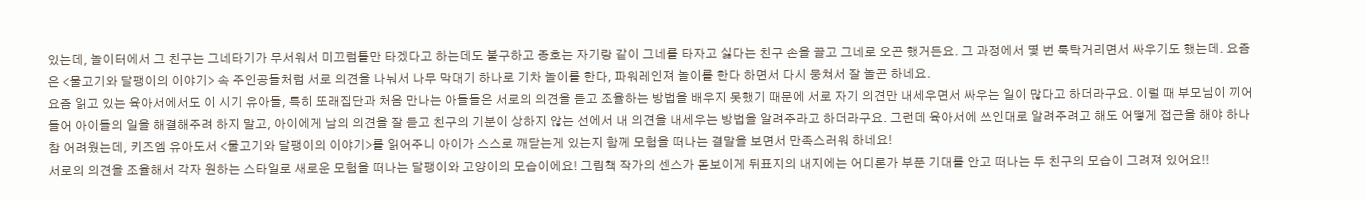있는데, 놀이터에서 그 친구는 그네타기가 무서워서 미끄럼틀만 타겠다고 하는데도 불구하고 종호는 자기랑 같이 그네를 타자고 싫다는 친구 손을 끌고 그네로 오곤 했거든요. 그 과정에서 몇 번 툭탁거리면서 싸우기도 했는데. 요즘은 <물고기와 달팽이의 이야기> 속 주인공들처럼 서로 의견을 나눠서 나무 막대기 하나로 기차 놀이를 한다, 파워레인져 놀이를 한다 하면서 다시 뭉쳐서 잘 놀곤 하네요.
요즘 읽고 있는 육아서에서도 이 시기 유아들, 특히 또래집단과 처음 만나는 아들들은 서로의 의견을 듣고 조율하는 방법을 배우지 못했기 때문에 서로 자기 의견만 내세우면서 싸우는 일이 많다고 하더라구요. 이럴 때 부모님이 끼어 들어 아이들의 일을 해결해주려 하지 말고, 아이에게 남의 의견을 잘 듣고 친구의 기분이 상하지 않는 선에서 내 의견을 내세우는 방법을 알려주라고 하더라구요. 그런데 육아서에 쓰인대로 알려주려고 해도 어떻게 접근을 해야 하나 참 어려웠는데, 키즈엠 유아도서 <물고기와 달팽이의 이야기>를 읽어주니 아이가 스스로 깨닫는게 있는지 함께 모험을 떠나는 결말을 보면서 만족스러워 하네요!
서로의 의견을 조율해서 각자 원하는 스타일로 새로운 모험을 떠나는 달팽이와 고양이의 모습이에요! 그림책 작가의 센스가 돋보이게 뒤표지의 내지에는 어디론가 부푼 기대를 안고 떠나는 두 친구의 모습이 그려져 있어요!!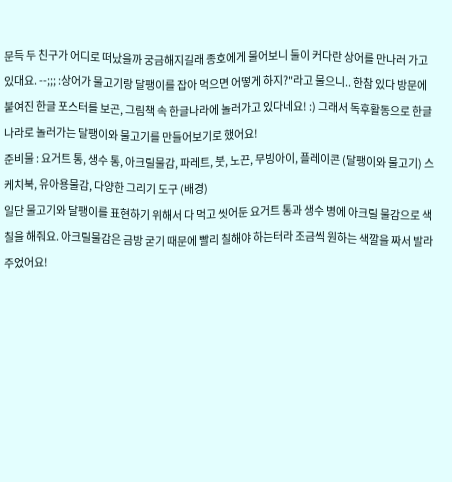문득 두 친구가 어디로 떠났을까 궁금해지길래 종호에게 물어보니 둘이 커다란 상어를 만나러 가고 있대요. --;;; :상어가 물고기랑 달팽이를 잡아 먹으면 어떻게 하지?"라고 물으니.. 한참 있다 방문에 붙여진 한글 포스터를 보곤, 그림책 속 한글나라에 놀러가고 있다네요! :) 그래서 독후활동으로 한글나라로 놀러가는 달팽이와 물고기를 만들어보기로 했어요!
준비물 : 요거트 통, 생수 통, 아크릴물감, 파레트, 붓, 노끈, 무빙아이, 플레이콘 (달팽이와 물고기) 스케치북, 유아용물감, 다양한 그리기 도구 (배경)
일단 물고기와 달팽이를 표현하기 위해서 다 먹고 씻어둔 요거트 통과 생수 병에 아크릴 물감으로 색칠을 해줘요. 아크릴물감은 금방 굳기 때문에 빨리 칠해야 하는터라 조금씩 원하는 색깔을 짜서 발라 주었어요!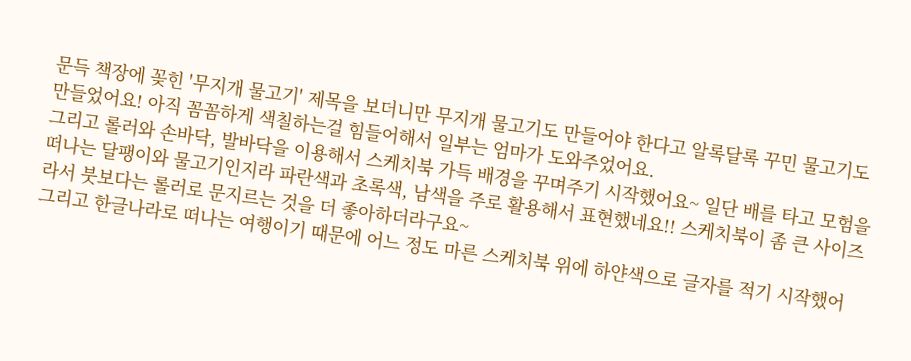문득 책장에 꽂힌 '무지개 물고기' 제목을 보더니만 무지개 물고기도 만들어야 한다고 알록달록 꾸민 물고기도 만들었어요! 아직 꼼꼼하게 색칠하는걸 힘들어해서 일부는 엄마가 도와주었어요.
그리고 롤러와 손바닥, 발바닥을 이용해서 스케치북 가득 배경을 꾸며주기 시작했어요~ 일단 배를 타고 모험을 떠나는 달팽이와 물고기인지라 파란색과 초록색, 남색을 주로 활용해서 표현했네요!! 스케치북이 좀 큰 사이즈라서 붓보다는 롤러로 문지르는 것을 더 좋아하더라구요~
그리고 한글나라로 떠나는 여행이기 때문에 어느 정도 마른 스케치북 위에 하얀색으로 글자를 적기 시작했어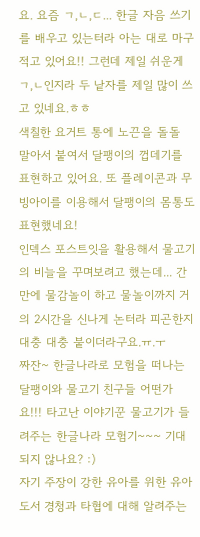요. 요즘 ㄱ,ㄴ,ㄷ... 한글 자음 쓰기를 배우고 있는터라 아는 대로 마구 적고 있어요!! 그런데 제일 쉬운게 ㄱ,ㄴ인지라 두 낱자를 제일 많이 쓰고 있네요.ㅎㅎ
색칠한 요거트 통에 노끈을 돌돌 말아서 붙여서 달팽이의 껍데기를 표현하고 있어요. 또 플레이콘과 무빙아이를 이용해서 달팽이의 몸통도 표현했네요!
인덱스 포스트잇을 활용해서 물고기의 비늘을 꾸며보려고 했는데... 간만에 물감놀이 하고 물놀이까지 거의 2시간을 신나게 논터라 피곤한지 대충 대충 붙이더라구요.ㅠ.ㅜ
짜잔~ 한글나라로 모험을 떠나는 달팽이와 물고기 친구들 어떤가요!!! 타고난 이야기꾼 물고기가 들려주는 한글나라 모험기~~~ 기대되지 않나요? :)
자기 주장이 강한 유아를 위한 유아도서 경청과 타협에 대해 알려주는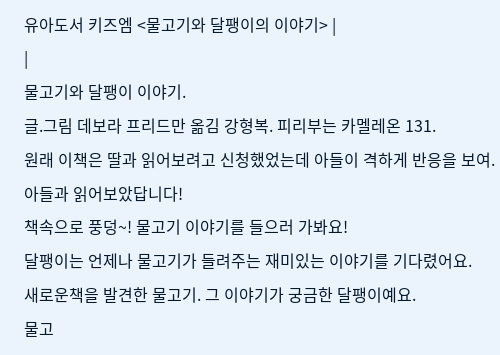유아도서 키즈엠 <물고기와 달팽이의 이야기> |
|
물고기와 달팽이 이야기.
글.그림 데보라 프리드만 옮김 강형복. 피리부는 카멜레온 131.
원래 이책은 딸과 읽어보려고 신청했었는데 아들이 격하게 반응을 보여. 아들과 읽어보았답니다!
책속으로 풍덩~! 물고기 이야기를 들으러 가봐요!
달팽이는 언제나 물고기가 들려주는 재미있는 이야기를 기다렸어요.
새로운책을 발견한 물고기. 그 이야기가 궁금한 달팽이예요.
물고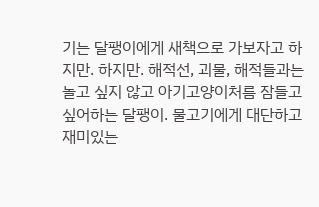기는 달팽이에게 새책으로 가보자고 하지만. 하지만. 해적선, 괴물, 해적들과는 놀고 싶지 않고 아기고양이처름 잠들고 싶어하는 달팽이. 물고기에게 대단하고 재미있는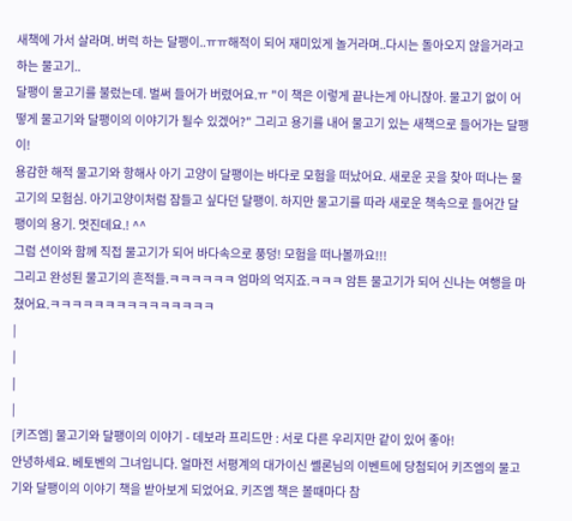새책에 가서 살라며. 버럭 하는 달팽이..ㅠㅠ해적이 되어 재미있게 놀거라며..다시는 돌아오지 않을거라고 하는 물고기..
달팽이 물고기를 불렀는데. 벌써 들어가 버렸어요.ㅠ "이 책은 이렇게 끝나는게 아니잖아. 물고기 없이 어떻게 물고기와 달팽이의 이야기가 될수 있겠어?" 그리고 용기를 내어 물고기 있는 새책으로 들어가는 달팽이!
용감한 해적 물고기와 항해사 아기 고양이 달팽이는 바다로 모험을 떠났어요. 새로운 곳을 찾아 떠나는 물고기의 모험심. 아기고양이처럼 잠들고 싶다던 달팽이. 하지만 물고기를 따라 새로운 책속으로 들어간 달팽이의 용기. 멋진데요.! ^^
그럼 션이와 함께 직접 물고기가 되어 바다속으로 풍덩! 모험을 떠나볼까요!!!
그리고 완성된 물고기의 흔적들.ㅋㅋㅋㅋㅋㅋ 엄마의 억지죠.ㅋㅋㅋ 암튼 물고기가 되어 신나는 여행을 마쳤어요.ㅋㅋㅋㅋㅋㅋㅋㅋㅋㅋㅋㅋㅋㅋㅋ
|
|
|
|
[키즈엠] 물고기와 달팽이의 이야기 - 데보라 프리드만 : 서로 다른 우리지만 같이 있어 좋아!
안녕하세요. 베토벤의 그녀입니다. 얼마전 서평계의 대가이신 쎌론님의 이벤트에 당첨되어 키즈엠의 물고기와 달팽이의 이야기 책을 받아보게 되었어요. 키즈엠 책은 볼때마다 참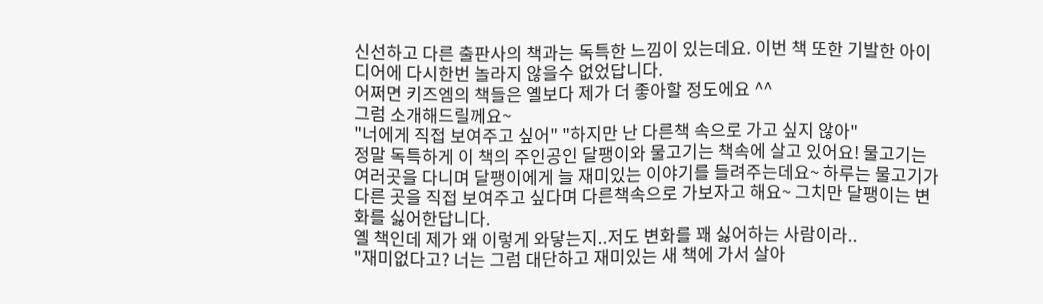신선하고 다른 출판사의 책과는 독특한 느낌이 있는데요. 이번 책 또한 기발한 아이디어에 다시한번 놀라지 않을수 없었답니다.
어쩌면 키즈엠의 책들은 옐보다 제가 더 좋아할 정도에요 ^^
그럼 소개해드릴께요~
"너에게 직접 보여주고 싶어" "하지만 난 다른책 속으로 가고 싶지 않아"
정말 독특하게 이 책의 주인공인 달팽이와 물고기는 책속에 살고 있어요! 물고기는 여러곳을 다니며 달팽이에게 늘 재미있는 이야기를 들려주는데요~ 하루는 물고기가 다른 곳을 직접 보여주고 싶다며 다른책속으로 가보자고 해요~ 그치만 달팽이는 변화를 싫어한답니다.
옐 책인데 제가 왜 이렇게 와닿는지..저도 변화를 꽤 싫어하는 사람이라..
"재미없다고? 너는 그럼 대단하고 재미있는 새 책에 가서 살아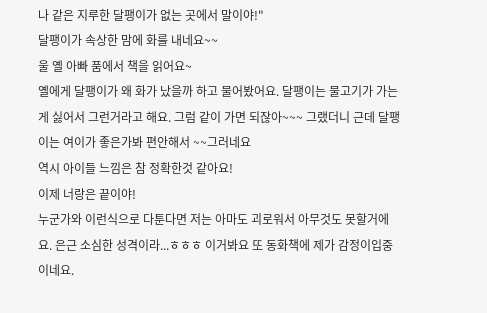나 같은 지루한 달팽이가 없는 곳에서 말이야!"
달팽이가 속상한 맘에 화를 내네요~~
울 옐 아빠 품에서 책을 읽어요~
옐에게 달팽이가 왜 화가 났을까 하고 물어봤어요. 달팽이는 물고기가 가는게 싫어서 그런거라고 해요. 그럼 같이 가면 되잖아~~~ 그랬더니 근데 달팽이는 여이가 좋은가봐 편안해서 ~~그러네요
역시 아이들 느낌은 참 정확한것 같아요!
이제 너랑은 끝이야!
누군가와 이런식으로 다툰다면 저는 아마도 괴로워서 아무것도 못할거에요. 은근 소심한 성격이라...ㅎㅎㅎ 이거봐요 또 동화책에 제가 감정이입중이네요.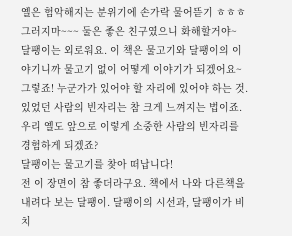옐은 험악해지는 분위기에 손가락 물어뜯기 ㅎㅎㅎ
그러지마~~~ 둘은 좋은 친구였으니 화해할거야~
달팽이는 외로워요. 이 책은 물고기와 달팽이의 이야기니까 물고기 없이 어떻게 이야기가 되겠어요~
그렇죠! 누군가가 있어야 할 자리에 있어야 하는 것. 있었던 사람의 빈자리는 참 크게 느껴지는 법이죠.
우리 옐도 앞으로 이렇게 소중한 사람의 빈자리를 경험하게 되겠죠?
달팽이는 물고기를 찾아 떠납니다!
전 이 장면이 참 좋더라구요. 책에서 나와 다른책을 내려다 보는 달팽이. 달팽이의 시선과, 달팽이가 비치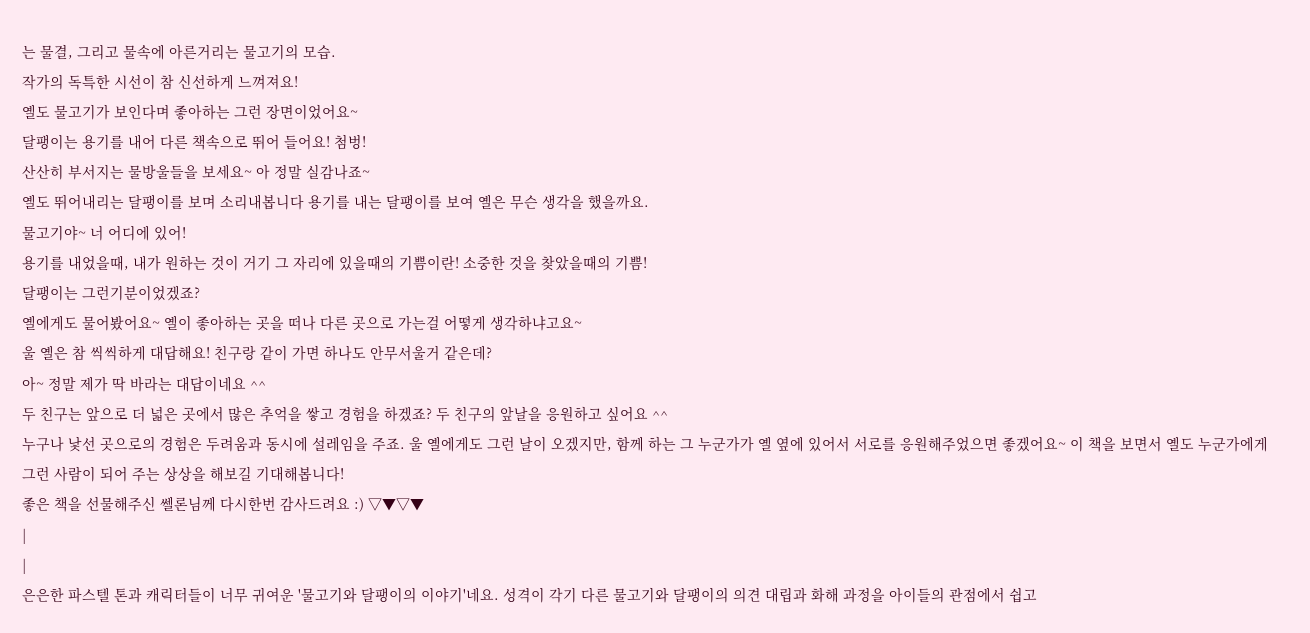는 물결, 그리고 물속에 아른거리는 물고기의 모습.
작가의 독특한 시선이 참 신선하게 느껴져요!
옐도 물고기가 보인다며 좋아하는 그런 장면이었어요~
달팽이는 용기를 내어 다른 책속으로 뛰어 들어요! 첨벙!
산산히 부서지는 물방울들을 보세요~ 아 정말 실감나죠~
옐도 뛰어내리는 달팽이를 보며 소리내봅니다 용기를 내는 달팽이를 보여 옐은 무슨 생각을 했을까요.
물고기야~ 너 어디에 있어!
용기를 내었을때, 내가 원하는 것이 거기 그 자리에 있을때의 기쁨이란! 소중한 것을 찾았을때의 기쁨!
달팽이는 그런기분이었겠죠?
옐에게도 물어봤어요~ 옐이 좋아하는 곳을 떠나 다른 곳으로 가는걸 어떻게 생각하냐고요~
울 옐은 참 씩씩하게 대답해요! 친구랑 같이 가면 하나도 안무서울거 같은데?
아~ 정말 제가 딱 바라는 대답이네요 ^^
두 친구는 앞으로 더 넓은 곳에서 많은 추억을 쌓고 경험을 하겠죠? 두 친구의 앞날을 응원하고 싶어요 ^^
누구나 낯선 곳으로의 경험은 두려움과 동시에 설레임을 주죠. 울 옐에게도 그런 날이 오겠지만, 함께 하는 그 누군가가 옐 옆에 있어서 서로를 응원해주었으면 좋겠어요~ 이 책을 보면서 옐도 누군가에게 그런 사람이 되어 주는 상상을 해보길 기대해봅니다!
좋은 책을 선물해주신 쎌론님께 다시한번 감사드려요 :) ▽▼▽▼
|
|
은은한 파스텔 톤과 캐릭터들이 너무 귀여운 '물고기와 달팽이의 이야기'네요. 성격이 각기 다른 물고기와 달팽이의 의견 대립과 화해 과정을 아이들의 관점에서 쉽고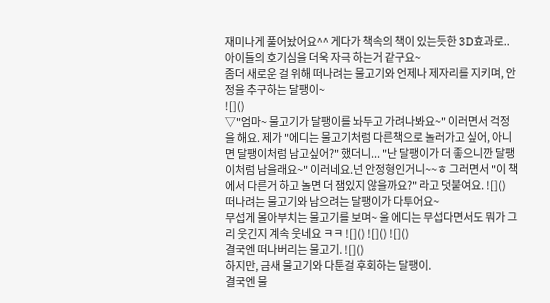재미나게 풀어놨어요^^ 게다가 책속의 책이 있는듯한 3D효과로.. 아이들의 호기심을 더욱 자극 하는거 같구요~
좀더 새로운 걸 위해 떠나려는 물고기와 언제나 제자리를 지키며, 안정을 추구하는 달팽이~
![]()
▽"엄마~ 물고기가 달팽이를 놔두고 가려나봐요~" 이러면서 걱정을 해요. 제가 "에디는 물고기처럼 다른책으로 놀러가고 싶어, 아니면 달팽이처럼 남고싶어?" 했더니... "난 달팽이가 더 좋으니깐 달팽이처럼 남을래요~" 이러네요.넌 안정형인거니~~ㅎ 그러면서 "이 책에서 다른거 하고 놀면 더 잼있지 않을까요?" 라고 덧붙여요. ![]()
떠나려는 물고기와 남으려는 달팽이가 다투어요~
무섭게 몰아부치는 물고기를 보며~ 울 에디는 무섭다면서도 뭐가 그리 웃긴지 계속 웃네요 ㅋㅋ ![]() ![]() ![]()
결국엔 떠나버리는 물고기. ![]()
하지만, 금새 물고기와 다툰걸 후회하는 달팽이.
결국엔 물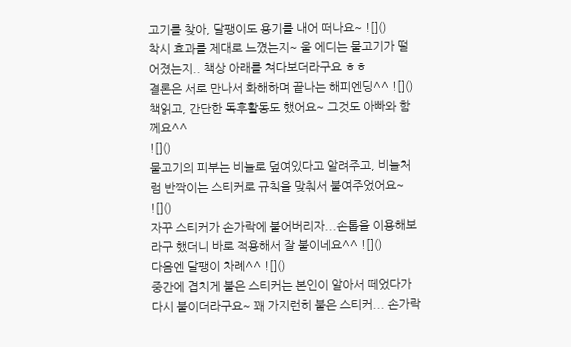고기를 찾아, 달팽이도 용기를 내어 떠나요~ ![]()
착시 효과를 제대로 느꼈는지~ 울 에디는 물고기가 떨어졌는지.. 책상 아래를 쳐다보더라구요 ㅎㅎ
결론은 서로 만나서 화해하며 끝나는 해피엔딩^^ ![]()
책읽고, 간단한 독후활동도 했어요~ 그것도 아빠와 함께요^^
![]()
물고기의 피부는 비늘로 덮여있다고 알려주고, 비늘처럼 반짝이는 스티커로 규칙을 맞춰서 붙여주었어요~
![]()
자꾸 스티커가 손가락에 붙어버리자...손톱을 이용해보라구 했더니 바로 적용해서 잘 붙이네요^^ ![]()
다음엔 달팽이 차례^^ ![]()
중간에 겹치게 붙은 스티커는 본인이 알아서 떼었다가 다시 붙이더라구요~ 꽤 가지런히 붙은 스티커... 손가락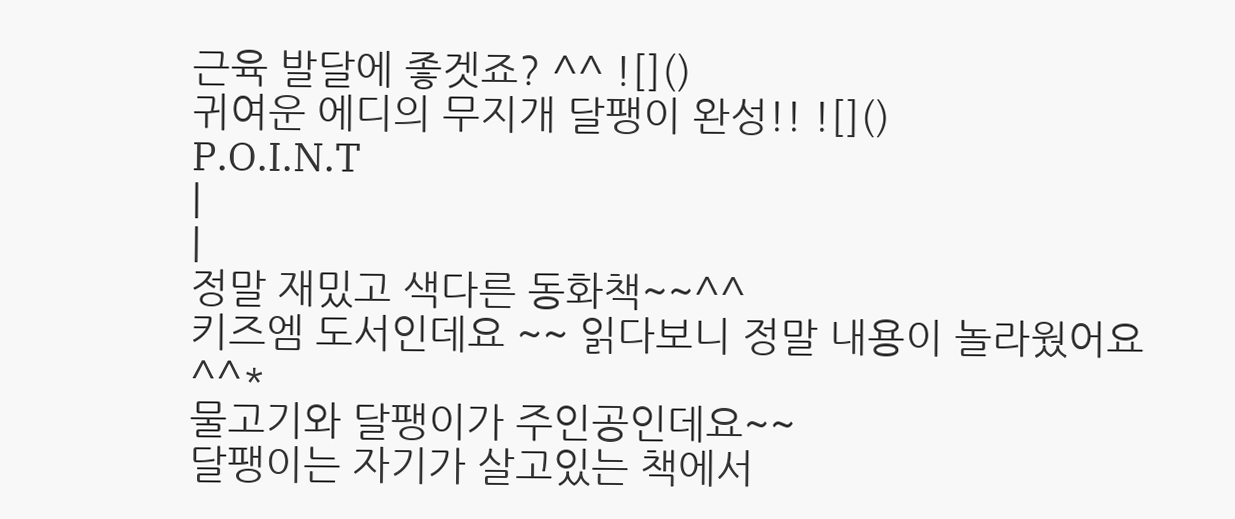근육 발달에 좋겟죠? ^^ ![]()
귀여운 에디의 무지개 달팽이 완성!! ![]()
P.O.I.N.T
|
|
정말 재밌고 색다른 동화책~~^^
키즈엠 도서인데요 ~~ 읽다보니 정말 내용이 놀라웠어요^^*
물고기와 달팽이가 주인공인데요~~
달팽이는 자기가 살고있는 책에서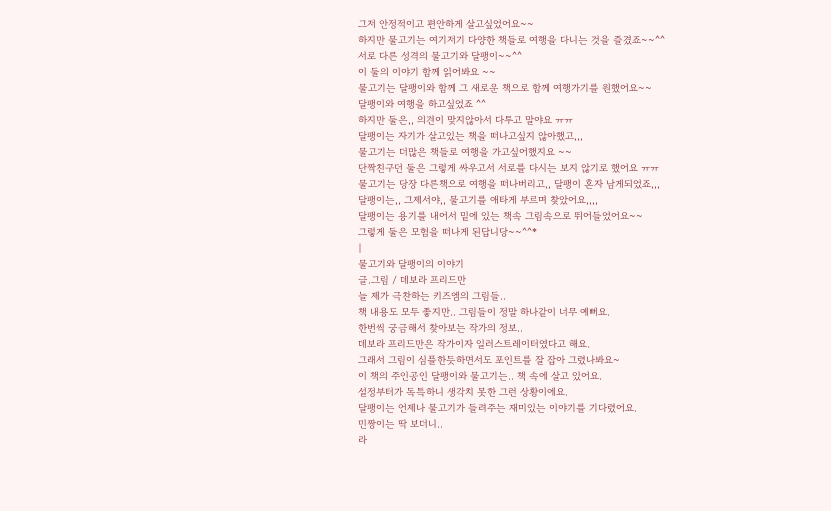그저 안정적이고 편안하게 살고싶었어요~~
하지만 물고기는 여기저기 다양한 책들로 여행을 다니는 것을 즐겼죠~~^^
서로 다른 성격의 물고기와 달팽이~~^^
이 둘의 이야기 함께 읽어봐요 ~~
물고기는 달팽이와 함께 그 새로운 책으로 함께 여행가기를 원했어요~~
달팽이와 여행을 하고싶었죠 ^^
하지만 둘은,, 의견이 맞지않아서 다투고 말야요 ㅠㅠ
달팽이는 자기가 살고있는 책을 떠나고싶지 않아했고,,,
물고기는 더많은 책들로 여행을 가고싶어했지요 ~~
단짝친구던 둘은 그렇게 싸우고서 서로를 다시는 보지 않기로 했어요 ㅠㅠ
물고기는 당장 다른책으로 여행을 떠나버리고,, 달팽이 혼자 남게되었죠,,,
달팽이는,, 그제서야,, 물고기를 애타게 부르며 찾았어요,,,,
달팽이는 용기를 내어서 밑에 있는 책속 그림속으로 뛰어들었어요~~
그렇게 둘은 모험을 떠나게 된답니당~~^^*
|
물고기와 달팽이의 이야기
글.그림 / 데보라 프리드만
늘 제가 극찬하는 키즈엠의 그림들..
책 내용도 모두 좋지만.. 그림들이 정말 하나같이 너무 예뻐요.
한번씩 궁금해서 찾아보는 작가의 정보..
데보라 프리드만은 작가이자 일러스트레이터였다고 해요.
그래서 그림이 심플한듯하면서도 포인트를 잘 잡아 그렸나봐요~
이 책의 주인공인 달팽이와 물고기는.. 책 속에 살고 있어요.
설정부터가 독특하니 생각치 못한 그런 상황이에요.
달팽이는 언제나 물고기가 들려주는 재미있는 이야기를 기다렸어요.
민짱이는 딱 보더니..
라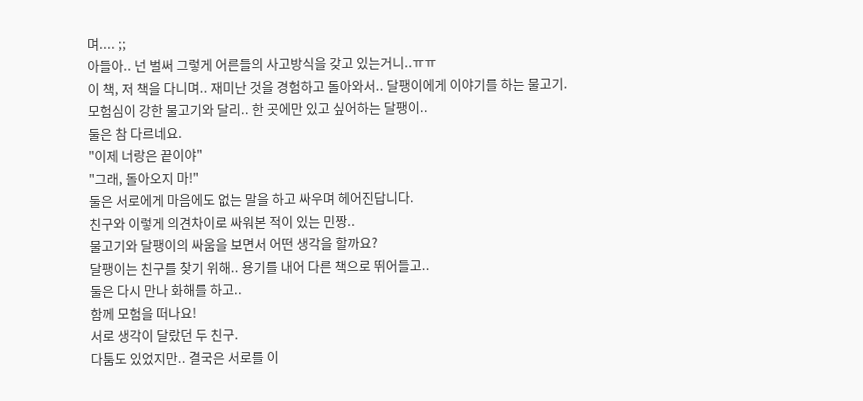며.... ;;
아들아.. 넌 벌써 그렇게 어른들의 사고방식을 갖고 있는거니..ㅠㅠ
이 책, 저 책을 다니며.. 재미난 것을 경험하고 돌아와서.. 달팽이에게 이야기를 하는 물고기.
모험심이 강한 물고기와 달리.. 한 곳에만 있고 싶어하는 달팽이..
둘은 참 다르네요.
"이제 너랑은 끝이야"
"그래, 돌아오지 마!"
둘은 서로에게 마음에도 없는 말을 하고 싸우며 헤어진답니다.
친구와 이렇게 의견차이로 싸워본 적이 있는 민짱..
물고기와 달팽이의 싸움을 보면서 어떤 생각을 할까요?
달팽이는 친구를 찾기 위해.. 용기를 내어 다른 책으로 뛰어들고..
둘은 다시 만나 화해를 하고..
함께 모험을 떠나요!
서로 생각이 달랐던 두 친구.
다툼도 있었지만.. 결국은 서로를 이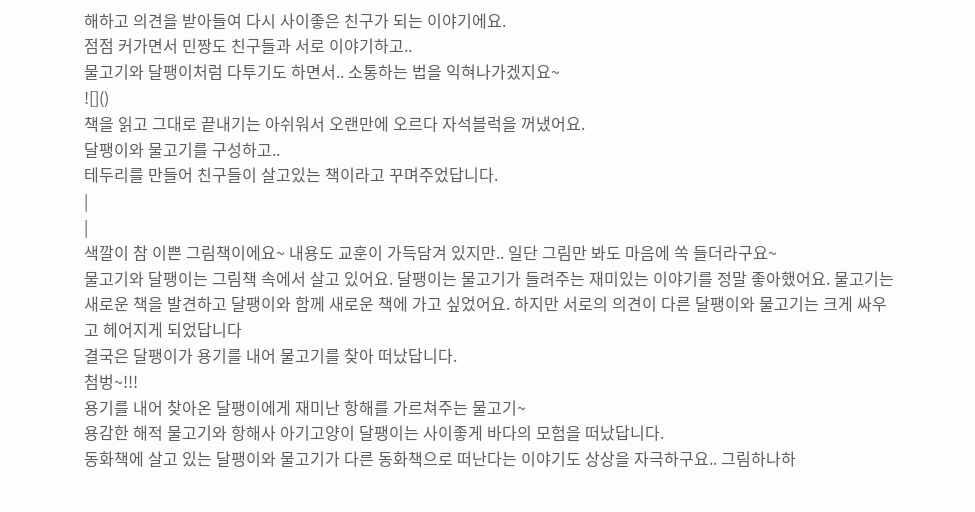해하고 의견을 받아들여 다시 사이좋은 친구가 되는 이야기에요.
점점 커가면서 민짱도 친구들과 서로 이야기하고..
물고기와 달팽이처럼 다투기도 하면서.. 소통하는 법을 익혀나가겠지요~
![]()
책을 읽고 그대로 끝내기는 아쉬워서 오랜만에 오르다 자석블럭을 꺼냈어요.
달팽이와 물고기를 구성하고..
테두리를 만들어 친구들이 살고있는 책이라고 꾸며주었답니다.
|
|
색깔이 참 이쁜 그림책이에요~ 내용도 교훈이 가득담겨 있지만.. 일단 그림만 봐도 마음에 쏙 들더라구요~
물고기와 달팽이는 그림책 속에서 살고 있어요. 달팽이는 물고기가 들려주는 재미있는 이야기를 정말 좋아했어요. 물고기는 새로운 책을 발견하고 달팽이와 함께 새로운 책에 가고 싶었어요. 하지만 서로의 의견이 다른 달팽이와 물고기는 크게 싸우고 헤어지게 되었답니다
결국은 달팽이가 용기를 내어 물고기를 찾아 떠났답니다.
첨벙~!!!
용기를 내어 찾아온 달팽이에게 재미난 항해를 가르쳐주는 물고기~
용감한 해적 물고기와 항해사 아기고양이 달팽이는 사이좋게 바다의 모험을 떠났답니다.
동화책에 살고 있는 달팽이와 물고기가 다른 동화책으로 떠난다는 이야기도 상상을 자극하구요.. 그림하나하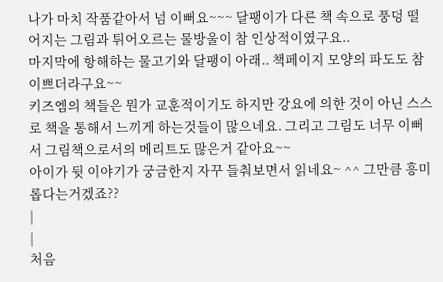나가 마치 작품같아서 넘 이뻐요~~~ 달팽이가 다른 책 속으로 풍덩 떨어지는 그림과 튀어오르는 물방울이 참 인상적이였구요..
마지막에 항해하는 물고기와 달팽이 아래.. 책페이지 모양의 파도도 참 이쁘더라구요~~
키즈엠의 책들은 뭔가 교훈적이기도 하지만 강요에 의한 것이 아닌 스스로 책을 통해서 느끼게 하는것들이 많으네요. 그리고 그림도 너무 이뻐서 그림책으로서의 메리트도 많은거 같아요~~
아이가 뒷 이야기가 궁금한지 자꾸 들춰보면서 읽네요~ ^^ 그만큼 흥미롭다는거겠죠??
|
|
처음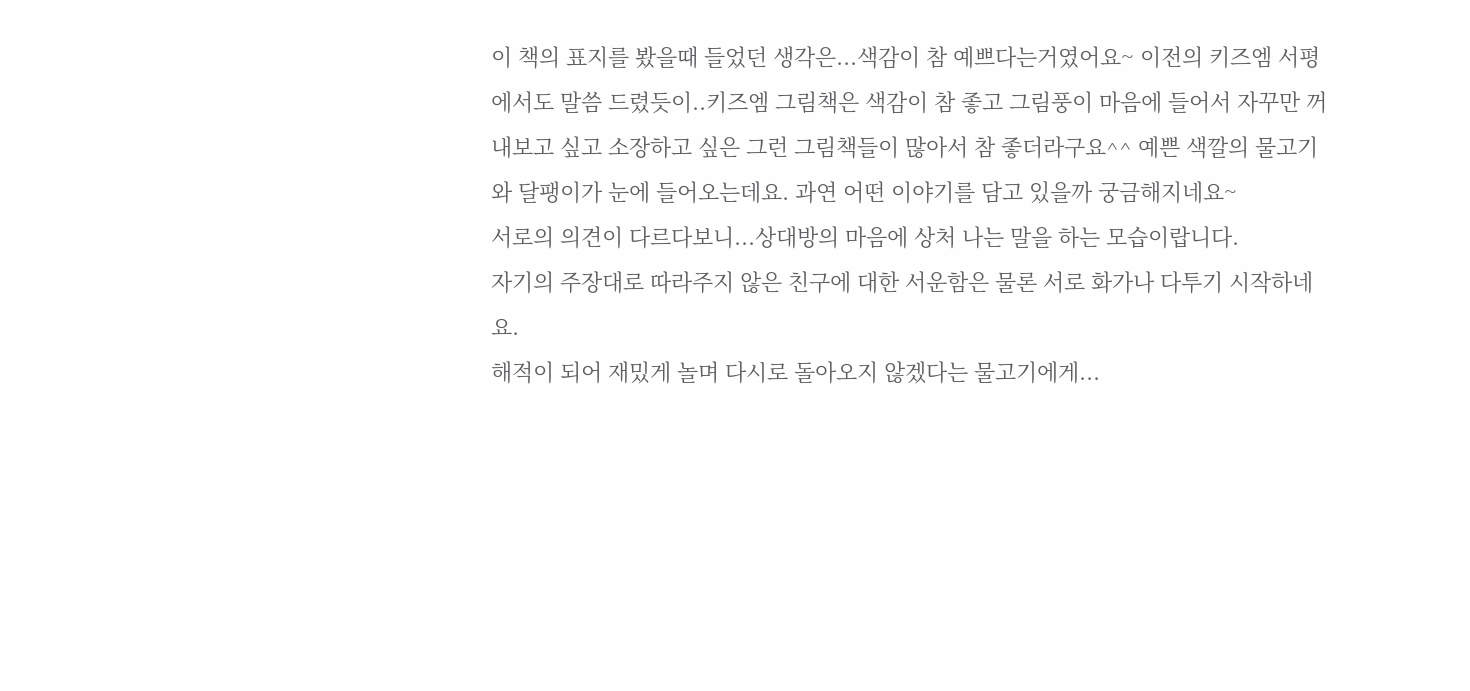이 책의 표지를 봤을때 들었던 생각은...색감이 참 예쁘다는거였어요~ 이전의 키즈엠 서평에서도 말씀 드렸듯이..키즈엠 그림책은 색감이 참 좋고 그림풍이 마음에 들어서 자꾸만 꺼내보고 싶고 소장하고 싶은 그런 그림책들이 많아서 참 좋더라구요^^ 예쁜 색깔의 물고기와 달팽이가 눈에 들어오는데요. 과연 어떤 이야기를 담고 있을까 궁금해지네요~
서로의 의견이 다르다보니...상대방의 마음에 상처 나는 말을 하는 모습이랍니다.
자기의 주장대로 따라주지 않은 친구에 대한 서운함은 물론 서로 화가나 다투기 시작하네요.
해적이 되어 재밌게 놀며 다시로 돌아오지 않겠다는 물고기에게...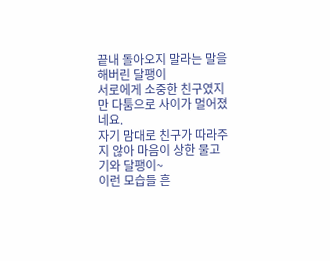끝내 돌아오지 말라는 말을 해버린 달팽이
서로에게 소중한 친구였지만 다툼으로 사이가 멀어졌네요.
자기 맘대로 친구가 따라주지 않아 마음이 상한 물고기와 달팽이~
이런 모습들 흔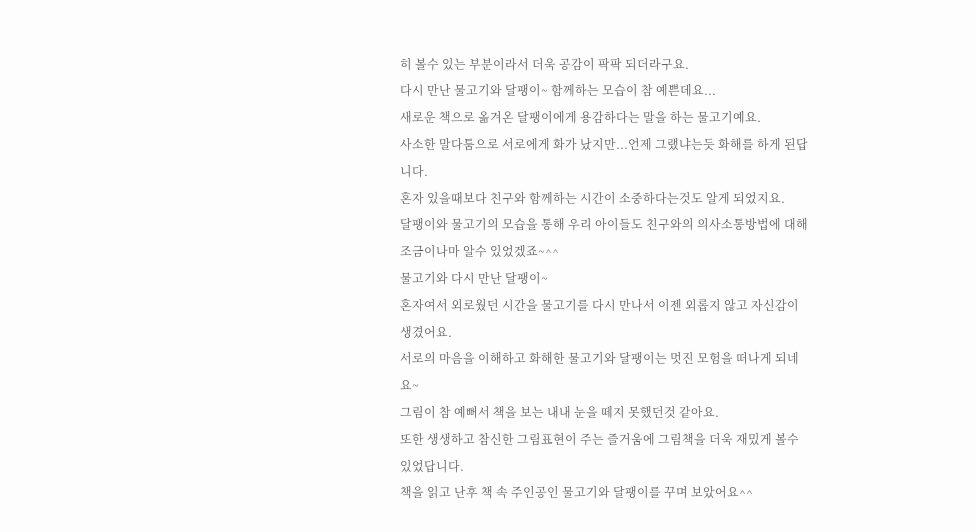히 볼수 있는 부분이라서 더욱 공감이 팍팍 되더라구요.
다시 만난 물고기와 달팽이~ 함께하는 모습이 참 예쁜데요...
새로운 책으로 옮겨온 달팽이에게 용감하다는 말을 하는 물고기예요.
사소한 말다툼으로 서로에게 화가 났지만...언제 그랬냐는듯 화해를 하게 된답니다.
혼자 있을때보다 친구와 함께하는 시간이 소중하다는것도 알게 되었지요.
달팽이와 물고기의 모습을 통해 우리 아이들도 친구와의 의사소통방법에 대해 조금이나마 알수 있었겠죠~^^
물고기와 다시 만난 달팽이~
혼자여서 외로웠던 시간을 물고기를 다시 만나서 이젠 외롭지 않고 자신감이 생겼어요.
서로의 마음을 이해하고 화해한 물고기와 달팽이는 멋진 모험을 떠나게 되네요~
그림이 참 예뻐서 책을 보는 내내 눈을 떼지 못했던것 같아요.
또한 생생하고 참신한 그림표현이 주는 즐거움에 그림책을 더욱 재밌게 볼수 있었답니다.
책을 읽고 난후 책 속 주인공인 물고기와 달팽이를 꾸며 보았어요^^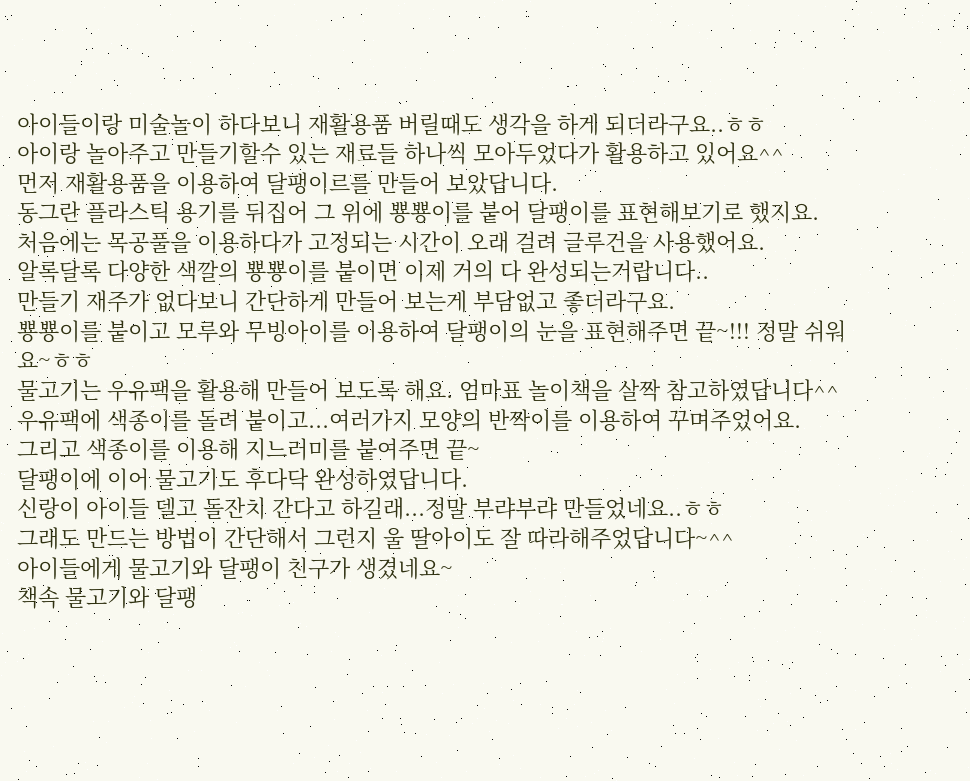아이들이랑 미술놀이 하다보니 재활용품 버릴때도 생각을 하게 되더라구요..ㅎㅎ
아이랑 놀아주고 만들기할수 있는 재료들 하나씩 모아두었다가 활용하고 있어요^^
먼저 재활용품을 이용하여 달팽이르를 만들어 보았답니다.
동그란 플라스틱 용기를 뒤집어 그 위에 뿅뿅이를 붙어 달팽이를 표현해보기로 했지요.
처음에는 목공풀을 이용하다가 고정되는 시간이 오래 걸려 글루건을 사용했어요.
알록달록 다양한 색깔의 뿅뿅이를 붙이면 이제 거의 다 완성되는거랍니다..
만들기 재주가 없다보니 간단하게 만들어 보는게 부담없고 좋더라구요.
뿅뿅이를 붙이고 모루와 무빙아이를 이용하여 달팽이의 눈을 표현해주면 끝~!!! 정말 쉬워요~ㅎㅎ
물고기는 우유팩을 활용해 만들어 보도록 해요. 엄마표 놀이책을 살짝 참고하였답니다^^
우유팩에 색종이를 돌려 붙이고...여러가지 모양의 반짝이를 이용하여 꾸며주었어요.
그리고 색종이를 이용해 지느러미를 붙여주면 끝~
달팽이에 이어 물고기도 후다닥 완성하였답니다.
신랑이 아이들 델고 돌잔치 간다고 하길래...정말 부랴부랴 만들었네요..ㅎㅎ
그래도 만드는 방법이 간단해서 그런지 울 딸아이도 잘 따라해주었답니다~^^
아이들에게 물고기와 달팽이 친구가 생겼네요~
책속 물고기와 달팽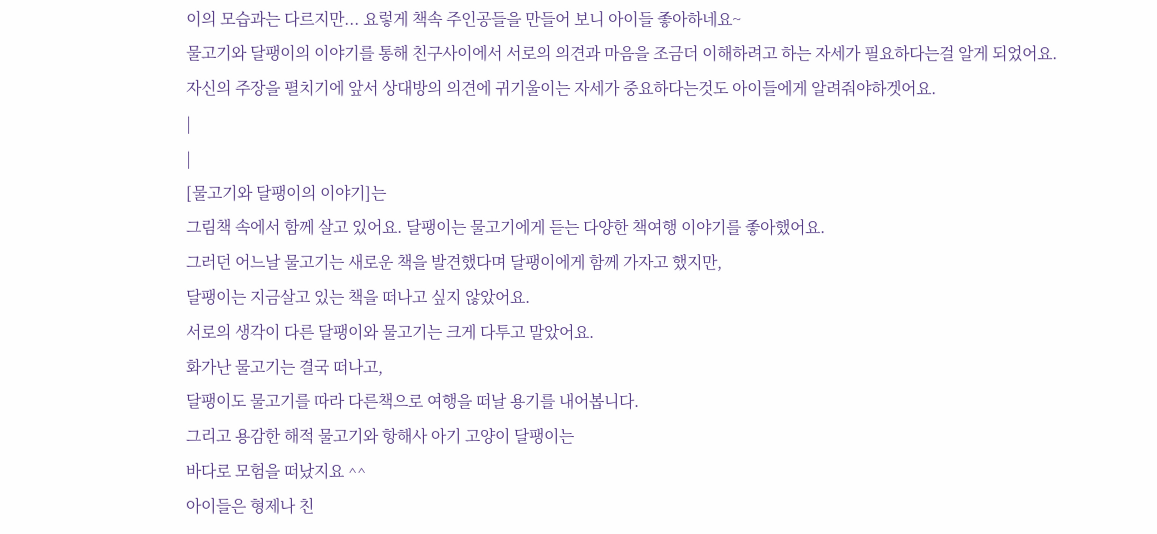이의 모습과는 다르지만... 요렇게 책속 주인공들을 만들어 보니 아이들 좋아하네요~
물고기와 달팽이의 이야기를 통해 친구사이에서 서로의 의견과 마음을 조금더 이해하려고 하는 자세가 필요하다는걸 알게 되었어요.
자신의 주장을 펼치기에 앞서 상대방의 의견에 귀기울이는 자세가 중요하다는것도 아이들에게 알려줘야하겟어요.
|
|
[물고기와 달팽이의 이야기]는
그림책 속에서 함께 살고 있어요. 달팽이는 물고기에게 듣는 다양한 책여행 이야기를 좋아했어요.
그러던 어느날 물고기는 새로운 책을 발견했다며 달팽이에게 함께 가자고 했지만,
달팽이는 지금살고 있는 책을 떠나고 싶지 않았어요.
서로의 생각이 다른 달팽이와 물고기는 크게 다투고 말았어요.
화가난 물고기는 결국 떠나고,
달팽이도 물고기를 따라 다른책으로 여행을 떠날 용기를 내어봅니다.
그리고 용감한 해적 물고기와 항해사 아기 고양이 달팽이는
바다로 모험을 떠났지요 ^^
아이들은 형제나 친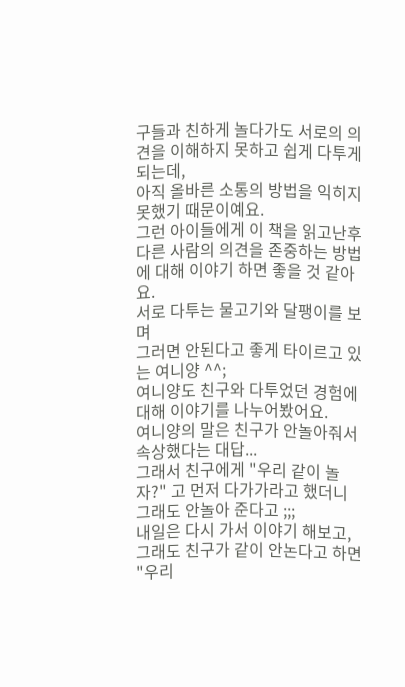구들과 친하게 놀다가도 서로의 의견을 이해하지 못하고 쉽게 다투게 되는데,
아직 올바른 소통의 방법을 익히지 못했기 때문이예요.
그런 아이들에게 이 책을 읽고난후 다른 사람의 의견을 존중하는 방법에 대해 이야기 하면 좋을 것 같아요.
서로 다투는 물고기와 달팽이를 보며
그러면 안된다고 좋게 타이르고 있는 여니양 ^^;
여니양도 친구와 다투었던 경험에 대해 이야기를 나누어봤어요.
여니양의 말은 친구가 안놀아줘서 속상했다는 대답...
그래서 친구에게 "우리 같이 놀자?" 고 먼저 다가가라고 했더니
그래도 안놀아 준다고 ;;;
내일은 다시 가서 이야기 해보고, 그래도 친구가 같이 안논다고 하면
"우리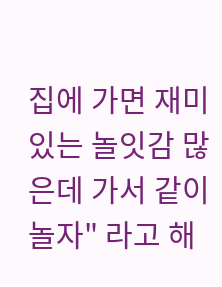집에 가면 재미있는 놀잇감 많은데 가서 같이 놀자" 라고 해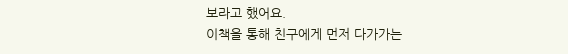보라고 했어요.
이책을 통해 친구에게 먼저 다가가는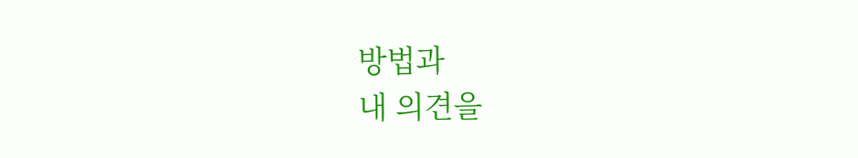방법과
내 의견을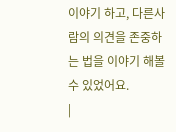이야기 하고, 다른사람의 의견을 존중하는 법을 이야기 해볼수 있었어요.
|